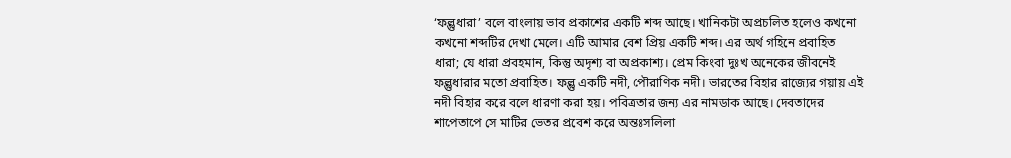‘ফল্গুধারা’ বলে বাংলায় ভাব প্রকাশের একটি শব্দ আছে। খানিকটা অপ্রচলিত হলেও কখনো কখনো শব্দটির দেখা মেলে। এটি আমার বেশ প্রিয় একটি শব্দ। এর অর্থ গহিনে প্রবাহিত ধারা; যে ধারা প্রবহমান, কিন্তু অদৃশ্য বা অপ্রকাশ্য। প্রেম কিংবা দুঃখ অনেকের জীবনেই ফল্গুধারার মতো প্রবাহিত। ফল্গু একটি নদী, পৌরাণিক নদী। ভারতের বিহার রাজ্যের গয়ায় এই নদী বিহার করে বলে ধারণা করা হয়। পবিত্রতার জন্য এর নামডাক আছে। দেবতাদের শাপেতাপে সে মাটির ভেতর প্রবেশ করে অন্তঃসলিলা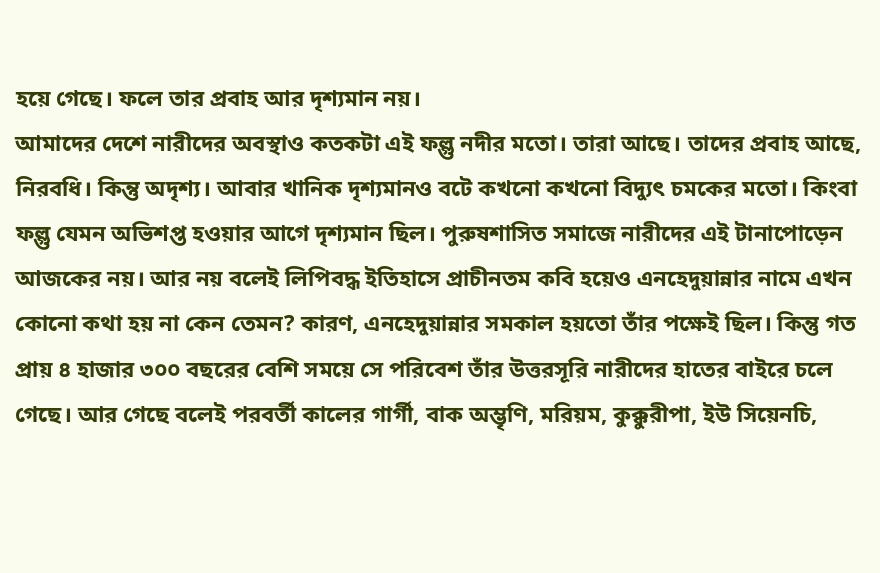হয়ে গেছে। ফলে তার প্রবাহ আর দৃশ্যমান নয়।
আমাদের দেশে নারীদের অবস্থাও কতকটা এই ফল্গু নদীর মতো। তারা আছে। তাদের প্রবাহ আছে, নিরবধি। কিন্তু অদৃশ্য। আবার খানিক দৃশ্যমানও বটে কখনো কখনো বিদ্যুৎ চমকের মতো। কিংবা ফল্গু যেমন অভিশপ্ত হওয়ার আগে দৃশ্যমান ছিল। পুরুষশাসিত সমাজে নারীদের এই টানাপোড়েন আজকের নয়। আর নয় বলেই লিপিবদ্ধ ইতিহাসে প্রাচীনতম কবি হয়েও এনহেদুয়ান্নার নামে এখন কোনো কথা হয় না কেন তেমন? কারণ, এনহেদুয়ান্নার সমকাল হয়তো তাঁর পক্ষেই ছিল। কিন্তু গত প্রায় ৪ হাজার ৩০০ বছরের বেশি সময়ে সে পরিবেশ তাঁর উত্তরসূরি নারীদের হাতের বাইরে চলে গেছে। আর গেছে বলেই পরবর্তী কালের গার্গী, বাক অম্ভৃণি, মরিয়ম, কুক্কুরীপা, ইউ সিয়েনচি,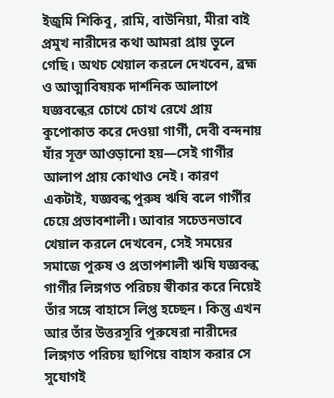ইজুমি শিকিবু, রামি, বাউনিয়া, মীরা বাই প্রমুখ নারীদের কথা আমরা প্রায় ভুলে গেছি। অথচ খেয়াল করলে দেখবেন, ব্রহ্ম ও আত্মাবিষয়ক দার্শনিক আলাপে যজ্ঞবল্কের চোখে চোখ রেখে প্রায় কুপোকাত করে দেওয়া গার্গী, দেবী বন্দনায় যাঁর সূক্ত আওড়ানো হয়—সেই গার্গীর আলাপ প্রায় কোথাও নেই। কারণ একটাই, যজ্ঞবল্ক পুরুষ ঋষি বলে গার্গীর চেয়ে প্রভাবশালী। আবার সচেতনভাবে খেয়াল করলে দেখবেন, সেই সময়ের সমাজে পুরুষ ও প্রতাপশালী ঋষি যজ্ঞবল্ক গার্গীর লিঙ্গগত পরিচয় স্বীকার করে নিয়েই তাঁর সঙ্গে বাহাসে লিপ্ত হচ্ছেন। কিন্তু এখন আর তাঁর উত্তরসূরি পুরুষেরা নারীদের লিঙ্গগত পরিচয় ছাপিয়ে বাহাস করার সে সুযোগই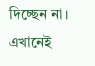দিচ্ছেন না।
এখানেই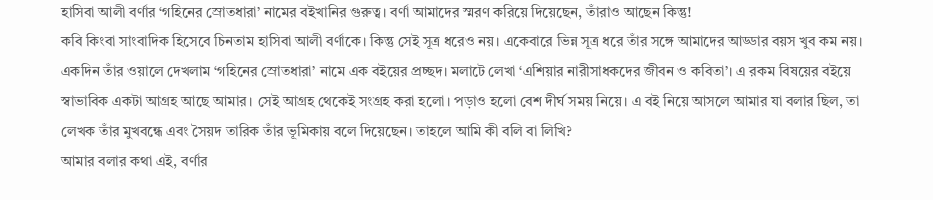হাসিবা আলী বর্ণার ‘গহিনের স্রোতধারা’ নামের বইখানির গুরুত্ব। বর্ণা আমাদের স্মরণ করিয়ে দিয়েছেন, তাঁরাও আছেন কিন্তু!
কবি কিংবা সাংবাদিক হিসেবে চিনতাম হাসিবা আলী বর্ণাকে। কিন্তু সেই সূত্র ধরেও নয়। একেবারে ভিন্ন সূত্র ধরে তাঁর সঙ্গে আমাদের আড্ডার বয়স খুব কম নয়। একদিন তাঁর ওয়ালে দেখলাম ‘গহিনের স্রোতধারা’ নামে এক বইয়ের প্রচ্ছদ। মলাটে লেখা ‘এশিয়ার নারীসাধকদের জীবন ও কবিতা’। এ রকম বিষয়ের বইয়ে স্বাভাবিক একটা আগ্রহ আছে আমার। সেই আগ্রহ থেকেই সংগ্রহ করা হলো। পড়াও হলো বেশ দীর্ঘ সময় নিয়ে। এ বই নিয়ে আসলে আমার যা বলার ছিল, তা লেখক তাঁর মুখবন্ধে এবং সৈয়দ তারিক তাঁর ভূমিকায় বলে দিয়েছেন। তাহলে আমি কী বলি বা লিখি?
আমার বলার কথা এই, বর্ণার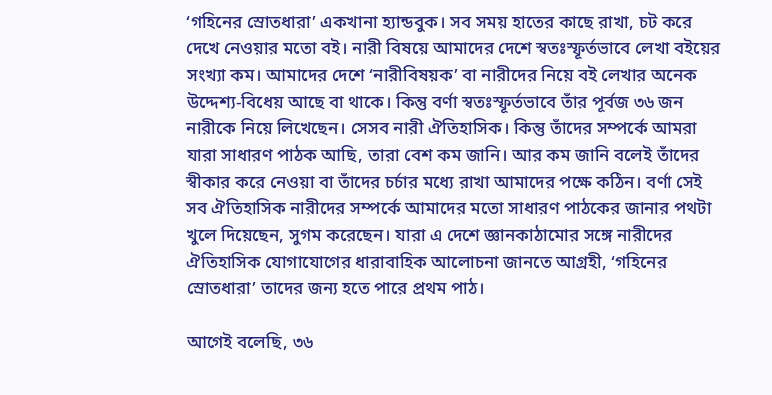‘গহিনের স্রোতধারা’ একখানা হ্যান্ডবুক। সব সময় হাতের কাছে রাখা, চট করে দেখে নেওয়ার মতো বই। নারী বিষয়ে আমাদের দেশে স্বতঃস্ফূর্তভাবে লেখা বইয়ের সংখ্যা কম। আমাদের দেশে ‘নারীবিষয়ক’ বা নারীদের নিয়ে বই লেখার অনেক উদ্দেশ্য-বিধেয় আছে বা থাকে। কিন্তু বর্ণা স্বতঃস্ফূর্তভাবে তাঁর পূর্বজ ৩৬ জন নারীকে নিয়ে লিখেছেন। সেসব নারী ঐতিহাসিক। কিন্তু তাঁদের সম্পর্কে আমরা যারা সাধারণ পাঠক আছি, তারা বেশ কম জানি। আর কম জানি বলেই তাঁদের স্বীকার করে নেওয়া বা তাঁদের চর্চার মধ্যে রাখা আমাদের পক্ষে কঠিন। বর্ণা সেই সব ঐতিহাসিক নারীদের সম্পর্কে আমাদের মতো সাধারণ পাঠকের জানার পথটা খুলে দিয়েছেন, সুগম করেছেন। যারা এ দেশে জ্ঞানকাঠামোর সঙ্গে নারীদের ঐতিহাসিক যোগাযোগের ধারাবাহিক আলোচনা জানতে আগ্রহী, ‘গহিনের স্রোতধারা’ তাদের জন্য হতে পারে প্রথম পাঠ।

আগেই বলেছি, ৩৬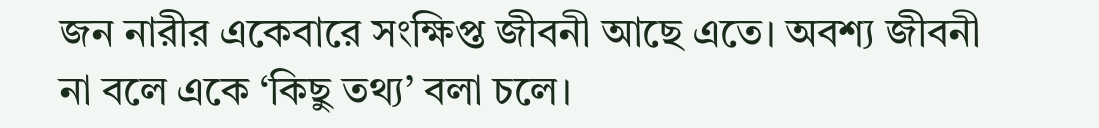জন নারীর একেবারে সংক্ষিপ্ত জীবনী আছে এতে। অবশ্য জীবনী না বলে একে ‘কিছু তথ্য’ বলা চলে।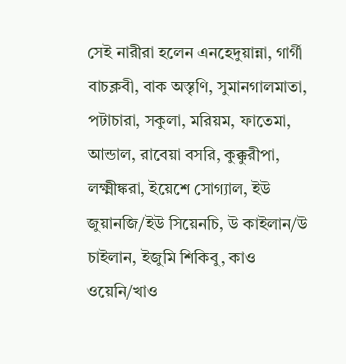সেই নারীরা হলেন এনহেদুয়ান্না, গার্গী বাচক্লবী, বাক অস্তৃণি, সুমানগালমাতা, পটাচারা, সকুলা, মরিয়ম, ফাতেমা, আন্ডাল, রাবেয়া বসরি, কুক্কুরীপা, লক্ষ্মীঙ্করা, ইয়েশে সোগ্যাল, ইউ জুয়ানজি/ইউ সিয়েনচি, উ কাইলান/উ চাইলান, ইজুমি শিকিবু, কাও ওয়েনি/খাও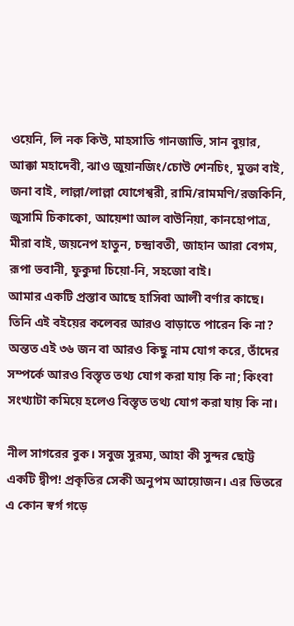ওয়েনি, লি নক কিউ, মাহসাতি গানজাভি, সান বুয়ার, আক্কা মহাদেবী, ঝাও জুয়ানজিং/চোউ শেনচিং, মুক্তা বাই, জনা বাই, লাল্লা/লাল্লা যোগেশ্বরী, রামি/রামমণি/রজকিনি, জুসামি চিকাকো, আয়েশা আল বাউনিয়া, কানহোপাত্র, মীরা বাই, জয়নেপ হাতুন, চন্দ্রাবতী, জাহান আরা বেগম, রূপা ভবানী, ফুকুদা চিয়ো-নি, সহজো বাই।
আমার একটি প্রস্তাব আছে হাসিবা আলী বর্ণার কাছে। তিনি এই বইয়ের কলেবর আরও বাড়াতে পারেন কি না? অন্তত এই ৩৬ জন বা আরও কিছু নাম যোগ করে, তাঁদের সম্পর্কে আরও বিস্তৃত তথ্য যোগ করা যায় কি না; কিংবা সংখ্যাটা কমিয়ে হলেও বিস্তৃত তথ্য যোগ করা যায় কি না।

নীল সাগরের বুক। সবুজ সুরম্য, আহা কী সুন্দর ছোট্ট একটি দ্বীপ! প্রকৃতির সেকী অনুপম আয়োজন। এর ভিতরে এ কোন স্বর্গ গড়ে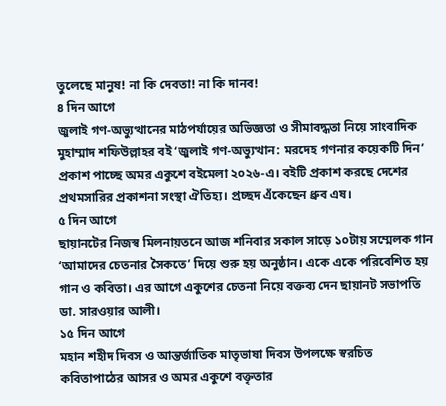তুলেছে মানুষ! না কি দেবতা! না কি দানব!
৪ দিন আগে
জুলাই গণ-অভ্যুত্থানের মাঠপর্যায়ের অভিজ্ঞতা ও সীমাবদ্ধতা নিয়ে সাংবাদিক মুহাম্মাদ শফিউল্লাহর বই ‘জুলাই গণ-অভ্যুত্থান: মরদেহ গণনার কয়েকটি দিন’ প্রকাশ পাচ্ছে অমর একুশে বইমেলা ২০২৬-এ। বইটি প্রকাশ করছে দেশের প্রথমসারির প্রকাশনা সংস্থা ঐতিহ্য। প্রচ্ছদ এঁকেছেন ধ্রুব এষ।
৫ দিন আগে
ছায়ানটের নিজস্ব মিলনায়তনে আজ শনিবার সকাল সাড়ে ১০টায় সম্মেলক গান ‘আমাদের চেতনার সৈকতে’ দিয়ে শুরু হয় অনুষ্ঠান। একে একে পরিবেশিত হয় গান ও কবিতা। এর আগে একুশের চেতনা নিয়ে বক্তব্য দেন ছায়ানট সভাপতি ডা. সারওয়ার আলী।
১৫ দিন আগে
মহান শহীদ দিবস ও আন্তর্জাতিক মাতৃভাষা দিবস উপলক্ষে স্বরচিত কবিতাপাঠের আসর ও অমর একুশে বক্তৃতার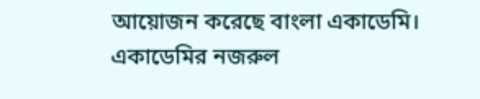আয়োজন করেছে বাংলা একাডেমি। একাডেমির নজরুল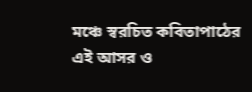মঞ্চে স্বরচিত কবিতাপাঠের এই আসর ও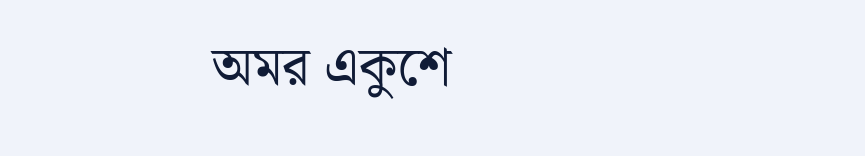অমর একুশে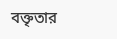বক্তৃতার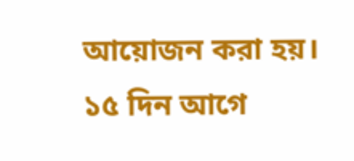আয়োজন করা হয়।
১৫ দিন আগে